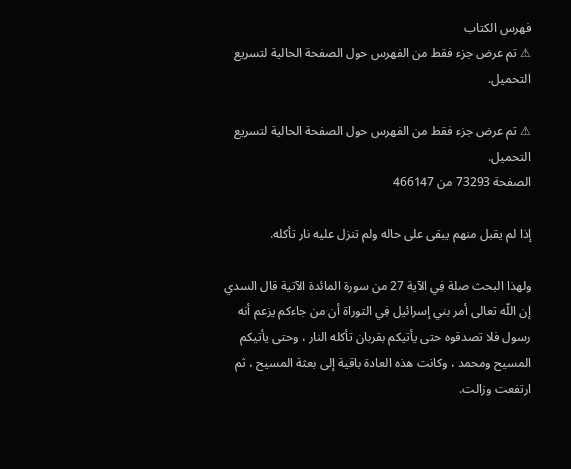فهرس الكتاب
⚠ تم عرض جزء فقط من الفهرس حول الصفحة الحالية لتسريع التحميل.

⚠ تم عرض جزء فقط من الفهرس حول الصفحة الحالية لتسريع التحميل.
الصفحة 73293 من 466147

إذا لم يقبل منهم يبقى على حاله ولم تنزل عليه نار تأكله.

ولهذا البحث صلة فِي الآية 27 من سورة المائدة الآتية قال السدي إن اللّه تعالى أمر بني إسرائيل فِي التوراة أن من جاءكم يزعم أنه رسول فلا تصدقوه حتى يأتيكم بقربان تأكله النار ، وحتى يأتيكم المسيح ومحمد ، وكانت هذه العادة باقية إلى بعثة المسيح ، ثم ارتفعت وزالت.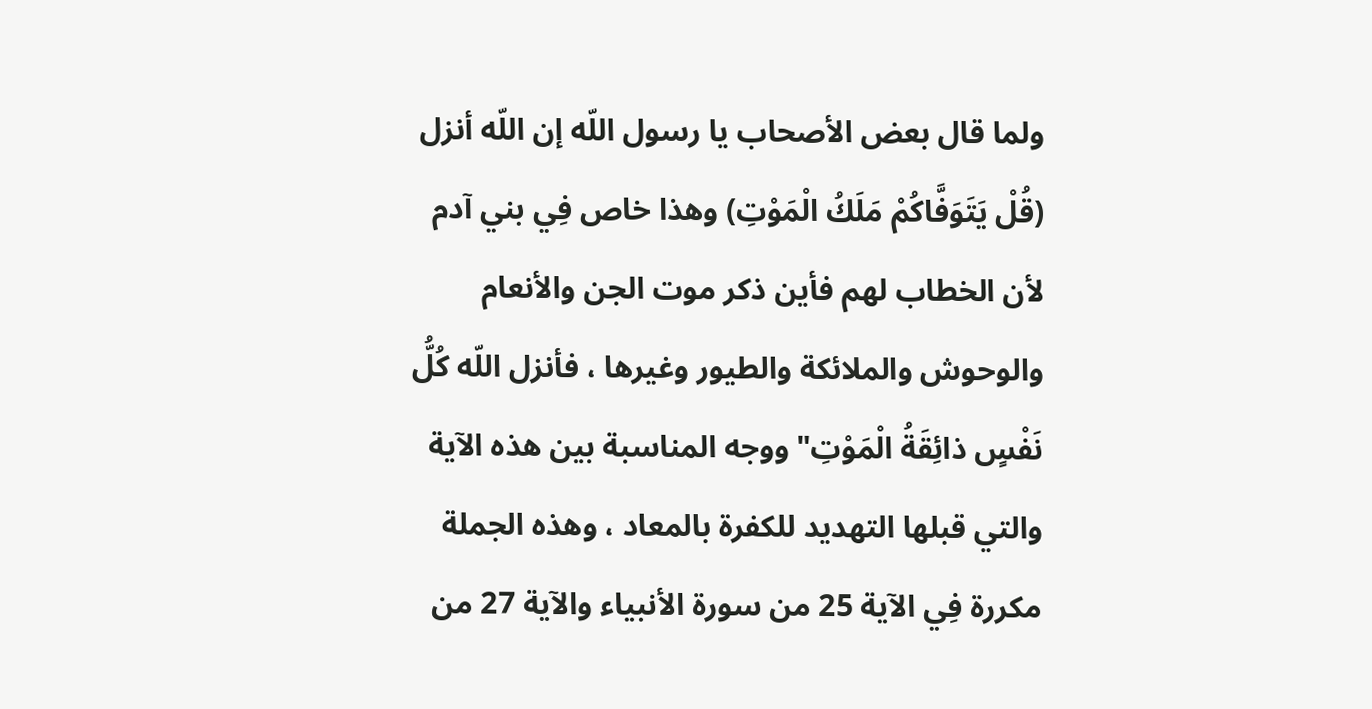ولما قال بعض الأصحاب يا رسول اللّه إن اللّه أنزل (قُلْ يَتَوَفَّاكُمْ مَلَكُ الْمَوْتِ) وهذا خاص فِي بني آدم لأن الخطاب لهم فأين ذكر موت الجن والأنعام والوحوش والملائكة والطيور وغيرها ، فأنزل اللّه كُلُّ نَفْسٍ ذائِقَةُ الْمَوْتِ"ووجه المناسبة بين هذه الآية والتي قبلها التهديد للكفرة بالمعاد ، وهذه الجملة مكررة فِي الآية 25 من سورة الأنبياء والآية 27 من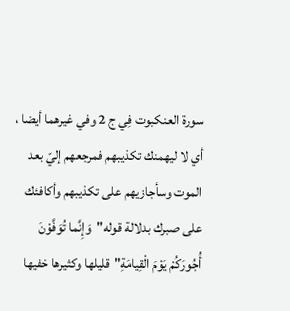سورة العنكبوت فِي ج 2 وفي غيرهما أيضا ، أي لا ليهمنك تكذيبهم فمرجعهم إليّ بعد الموت وسأجازيهم على تكذيبهم وأكافئك على صبرك بدلالة قوله"وَإِنَّما تُوَفَّوْنَ أُجُورَكُمْ يَوْمَ الْقِيامَةِ"قليلها وكثيرها خفيها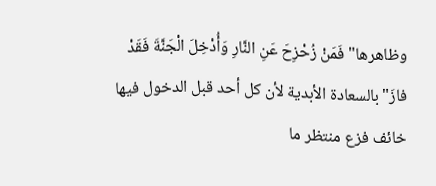وظاهرها"فَمَنْ زُحْزِحَ عَنِ النَّارِ وَأُدْخِلَ الْجَنَّةَ فَقَدْ فازَ"بالسعادة الأبدية لأن كل أحد قبل الدخول فيها خائف فزع منتظر ما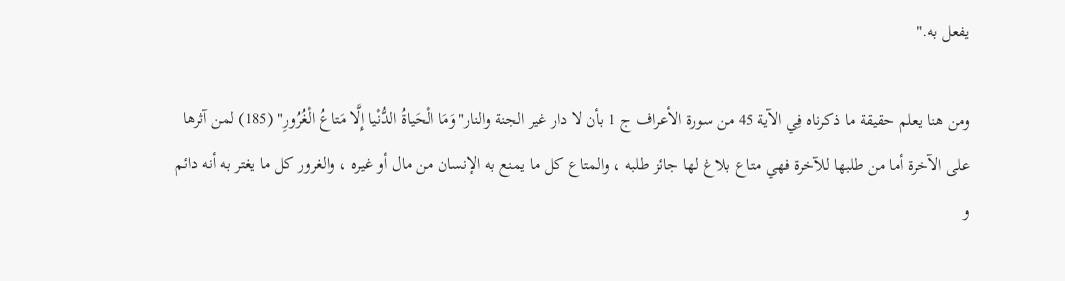يفعل به."

ومن هنا يعلم حقيقة ما ذكرناه فِي الآية 45 من سورة الأعراف ج 1 بأن لا دار غير الجنة والنار"وَمَا الْحَياةُ الدُّنْيا إِلَّا مَتاعُ الْغُرُورِ" (185) لمن آثرها على الآخرة أما من طلبها للآخرة فهي متاع بلاغ لها جائز طلبه ، والمتاع كل ما يمنع به الإنسان من مال أو غيره ، والغرور كل ما يغتر به أنه دائم و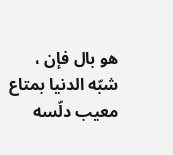هو بال فإن ، شبّه الدنيا بمتاع معيب دلّسه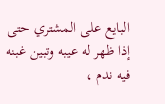البايع على المشتري حتى إذا ظهر له عيبه وتبين غبنه فيه ندم ،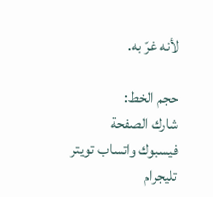لأنه غرّ به.

حجم الخط:
شارك الصفحة
فيسبوك واتساب تويتر تليجرام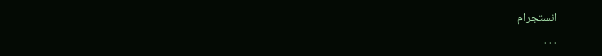انستجرام
. . .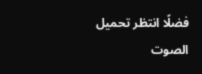فضلًا انتظر تحميل الصوت